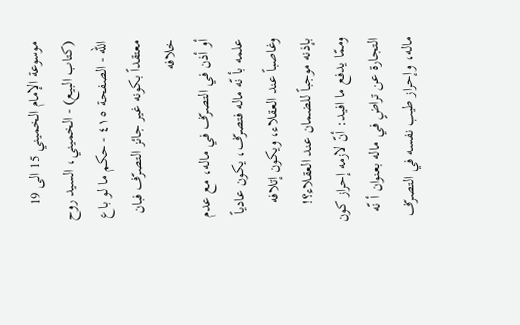موسوعة الإمام الخميني 15 الى 19 (كتاب البيع) - الخميني، السيد روح الله - الصفحة ٤١٥ - حكم ما لو باع معتقداً بكونه غير جائز التصرّف فبان خلافه
أو أذن في التصرّف في ماله، مع عدم علمه بأ نّه ماله فتصرّف، يكون عادياً وغاصباً عند العقلاء، ويكون إتلافه بإذنه موجباً للضمان عند العقلاء؟!
وممّا يدفع ما افيد: أنّ لازمه إحراز كون التجارة عن تراضٍ في ماله بعنوان أ نّه ماله، وإحراز طيب نفسه في التصرّف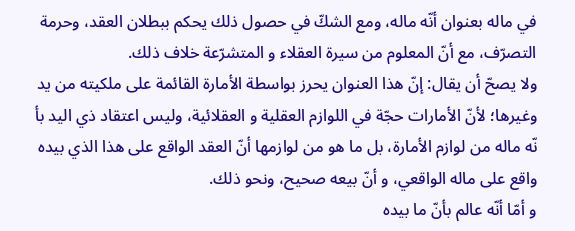في ماله بعنوان أنّه ماله، ومع الشكّ في حصول ذلك يحكم ببطلان العقد، وحرمة التصرّف، مع أنّ المعلوم من سيرة العقلاء و المتشرّعة خلاف ذلك.
ولا يصحّ أن يقال: إنّ هذا العنوان يحرز بواسطة الأمارة القائمة على ملكيته من يد وغيرها؛ لأنّ الأمارات حجّة في اللوازم العقلية و العقلائية، وليس اعتقاد ذي اليد بأ نّه ماله من لوازم الأمارة، بل ما هو من لوازمها أنّ العقد الواقع على هذا الذي بيده واقع على ماله الواقعي، و أنّ بيعه صحيح، ونحو ذلك.
و أمّا أنّه عالم بأنّ ما بيده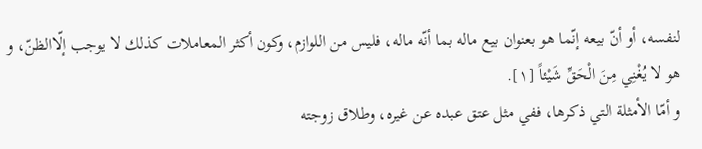لنفسه، أو أنّ بيعه إنّما هو بعنوان بيع ماله بما أنّه ماله، فليس من اللوازم، وكون أكثر المعاملات كذلك لا يوجب إلّاالظنّ، و هو لا يُغْنِي مِنَ الْحَقِّ شَيْئاً [١].
و أمّا الأمثلة التي ذكرها، ففي مثل عتق عبده عن غيره، وطلاق زوجته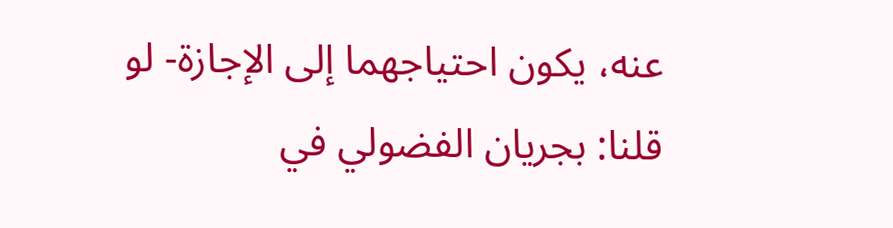عنه، يكون احتياجهما إلى الإجازة- لو قلنا: بجريان الفضولي في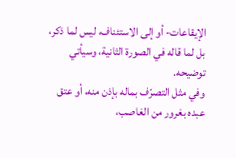الإيقاعات- أو إلى الاستئناف، ليس لما ذكر، بل لما قاله في الصورة الثانية، وسيأتي توضيحه.
وفي مثل التصرّف بماله بإذن منه، أو عتق عبده بغرور من الغاصب،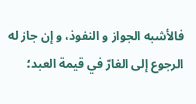فالأشبه الجواز و النفوذ، و إن جاز له الرجوع إلى الغارّ في قيمة العبد؛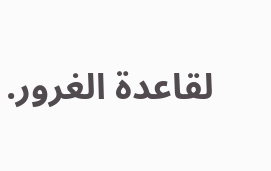لقاعدة الغرور.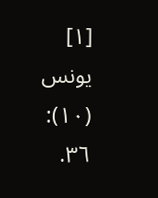[١] يونس (١٠): ٣٦.